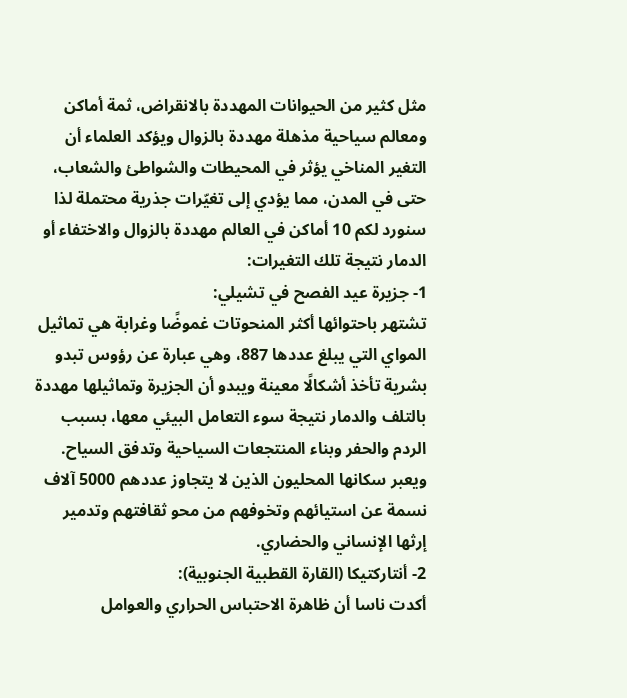مثل كثير من الحيوانات المهددة بالانقراض، ثمة أماكن ومعالم سياحية مذهلة مهددة بالزوال ويؤكد العلماء أن التغير المناخي يؤثر في المحيطات والشواطئ والشعاب، حتى في المدن، مما يؤدي إلى تغيّرات جذرية محتملة لذا سنورد لكم 10 أماكن في العالم مهددة بالزوال والاختفاء أو الدمار نتيجة تلك التغيرات:
1- جزيرة عيد الفصح في تشيلي:
تشتهر باحتوائها أكثر المنحوتات غموضًا وغرابة هي تماثيل المواي التي يبلغ عددها 887، وهي عبارة عن رؤوس تبدو بشرية تأخذ أشكالًا معينة ويبدو أن الجزيرة وتماثيلها مهددة بالتلف والدمار نتيجة سوء التعامل البيئي معها، بسبب الردم والحفر وبناء المنتجعات السياحية وتدفق السياح. ويعبر سكانها المحليون الذين لا يتجاوز عددهم 5000 آلاف نسمة عن استيائهم وتخوفهم من محو ثقافتهم وتدمير إرثها الإنساني والحضاري.
2- أنتاركتيكا (القارة القطبية الجنوبية):
أكدت ناسا أن ظاهرة الاحتباس الحراري والعوامل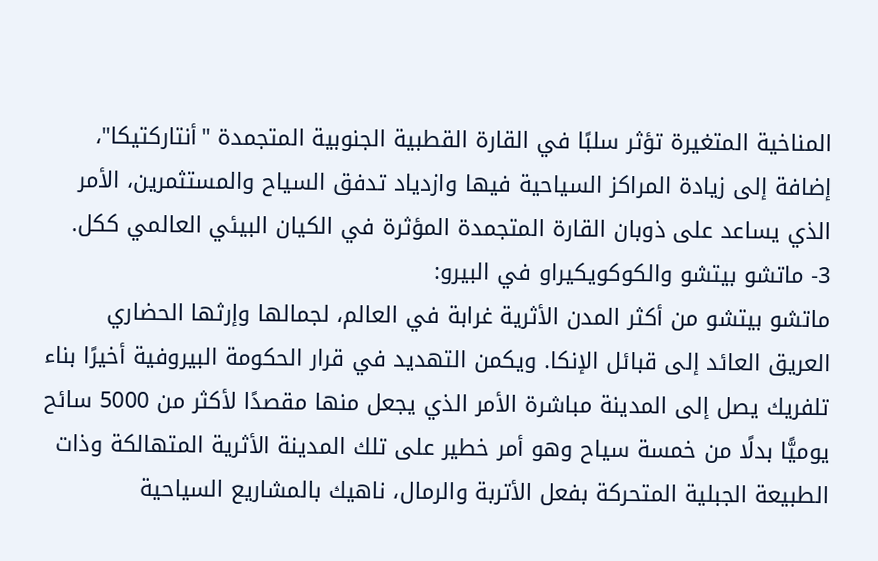المناخية المتغيرة تؤثر سلبًا في القارة القطبية الجنوبية المتجمدة "أنتاركتيكا"، إضافة إلى زيادة المراكز السياحية فيها وازدياد تدفق السياح والمستثمرين، الأمر الذي يساعد على ذوبان القارة المتجمدة المؤثرة في الكيان البيئي العالمي ككل.
3- ماتشو بيتشو والكوكويكيراو في البيرو:
ماتشو بيتشو من أكثر المدن الأثرية غرابة في العالم، لجمالها وإرثها الحضاري العريق العائد إلى قبائل الإنكا. ويكمن التهديد في قرار الحكومة البيروفية أخيرًا بناء تلفريك يصل إلى المدينة مباشرة الأمر الذي يجعل منها مقصدًا لأكثر من 5000 سائح يوميًّا بدلًا من خمسة سياح وهو أمر خطير على تلك المدينة الأثرية المتهالكة وذات الطبيعة الجبلية المتحركة بفعل الأتربة والرمال، ناهيك بالمشاريع السياحية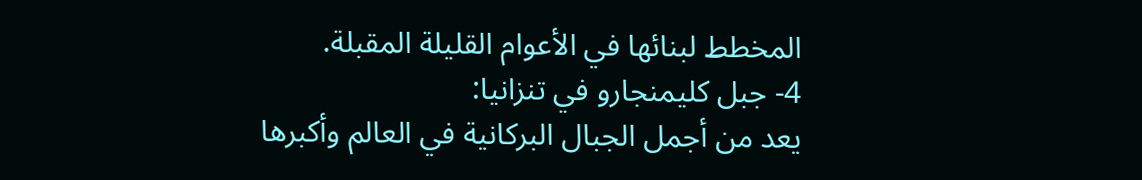المخطط لبنائها في الأعوام القليلة المقبلة.
4- جبل كليمنجارو في تنزانيا:
يعد من أجمل الجبال البركانية في العالم وأكبرها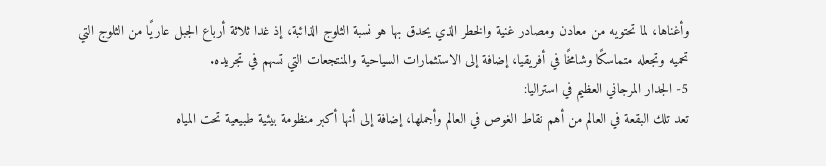وأغناها، لما تحتويه من معادن ومصادر غنية والخطر الذي يحدق بها هو نسبة الثلوج الذائبة، إذ غدا ثلاثة أرباع الجبل عاريًا من الثلوج التي تحميه وتجعله متماسكًا وشامخًا في أفريقيا، إضافة إلى الاستثمارات السياحية والمنتجعات التي تسهم في تجريده.
5- الجدار المرجاني العظيم في استراليا:
تعد تلك البقعة في العالم من أهم نقاط الغوص في العالم وأجملها، إضافة إلى أنها أكبر منظومة بيئية طبيعية تحت المياه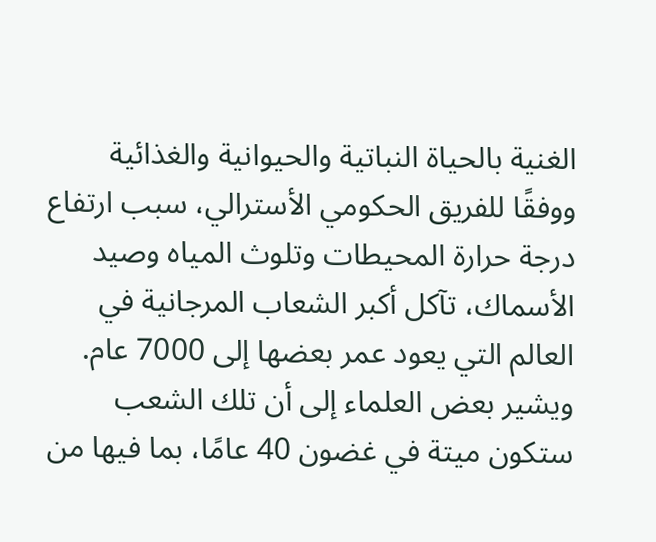الغنية بالحياة النباتية والحيوانية والغذائية ووفقًا للفريق الحكومي الأسترالي، سبب ارتفاع درجة حرارة المحيطات وتلوث المياه وصيد الأسماك، تآكل أكبر الشعاب المرجانية في العالم التي يعود عمر بعضها إلى 7000 عام. ويشير بعض العلماء إلى أن تلك الشعب ستكون ميتة في غضون 40 عامًا، بما فيها من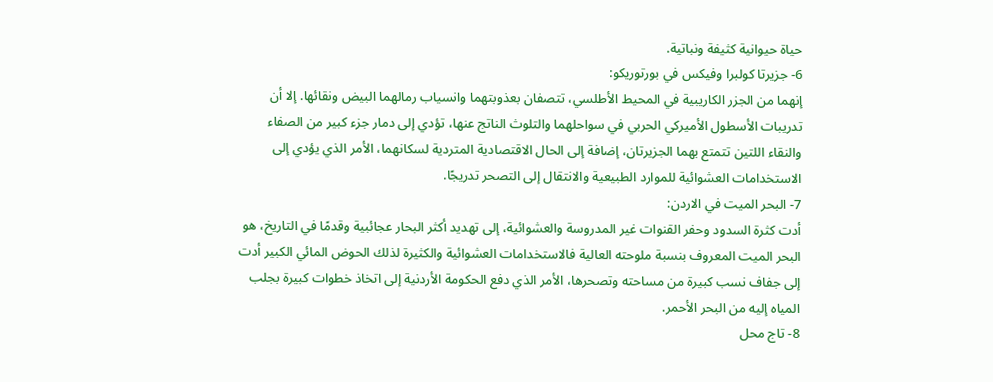حياة حيوانية كثيفة ونباتية.
6- جزيرتا كولبرا وفيكس في بورتوريكو:
إنهما من الجزر الكاريبية في المحيط الأطلسي، تتصفان بعذوبتهما وانسياب رمالهما البيض ونقائها. إلا أن تدريبات الأسطول الأميركي الحربي في سواحلهما والتلوث الناتج عنها، تؤدي إلى دمار جزء كبير من الصفاء والنقاء اللتين تتمتع بهما الجزيرتان، إضافة إلى الحال الاقتصادية المتردية لسكانهما، الأمر الذي يؤدي إلى الاستخدامات العشوائية للموارد الطبيعية والانتقال إلى التصحر تدريجًا.
7- البحر الميت في الاردن:
أدت كثرة السدود وحفر القنوات غير المدروسة والعشوائية، إلى تهديد أكثر البحار عجائبية وقدمًا في التاريخ، هو البحر الميت المعروف بنسبة ملوحته العالية فالاستخدامات العشوائية والكثيرة لذلك الحوض المائي الكبير أدت إلى جفاف نسب كبيرة من مساحته وتصحرها، الأمر الذي دفع الحكومة الأردنية إلى اتخاذ خطوات كبيرة بجلب المياه إليه من البحر الأحمر.
8- تاج محل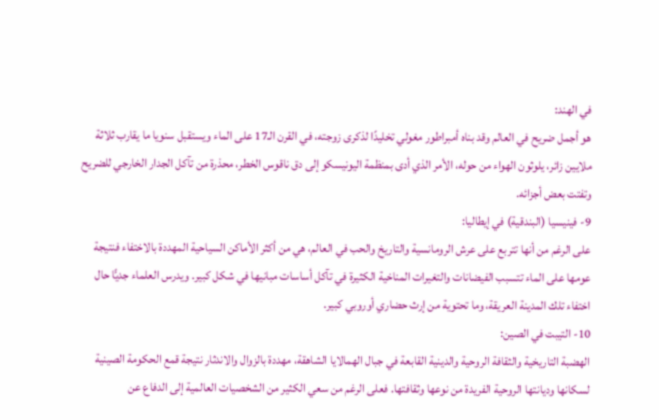في الهند:
هو أجمل ضريح في العالم وقد بناه أمبراطور مغولي تخليدًا لذكرى زوجته، في القرن الـ17 على الماء ويستقبل سنويا ما يقارب ثلاثة ملايين زائر، يلوثون الهواء من حوله، الأمر الذي أدى بمنظمة اليونيسكو إلى دق ناقوس الخطر، محذرة من تآكل الجدار الخارجي للضريح وتفتت بعض أجزائه.
9- فينيسيا (البندقية) في إيطاليا:
على الرغم من أنها تتربع على عرش الرومانسية والتاريخ والحب في العالم، هي من أكثر الأماكن السياحية المهددة بالاختفاء فنتيجة عومها على الماء تتسبب الفيضانات والتغيرات المناخية الكثيرة في تآكل أساسات مبانيها في شكل كبير. ويدرس العلماء جديًّا حال اختفاء تلك المدينة العريقة، وما تحتوية من إرث حضاري أوروبي كبير.
10- التيبت في الصين:
الهضبة التاريخية والثقافة الروحية والدينية القابعة في جبال الهمالايا الشاهقة، مهددة بالزوال والاندثار نتيجة قمع الحكومة الصينية لسكانها وديانتها الروحية الفريدة من نوعها وثقافتها. فعلى الرغم من سعي الكثير من الشخصيات العالمية إلى الدفاع عن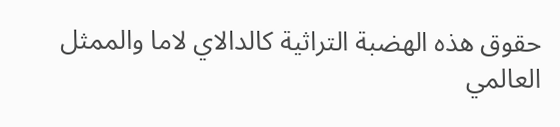حقوق هذه الهضبة التراثية كالدالاي لاما والممثل العالمي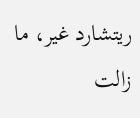ريتشارد غير، ما زالت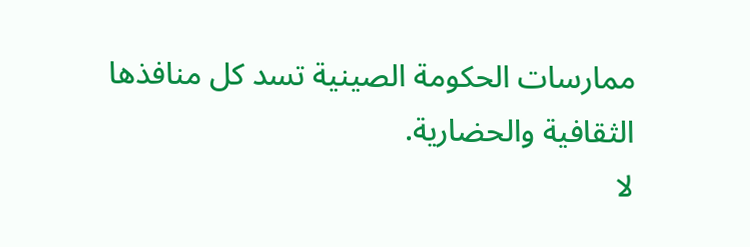ممارسات الحكومة الصينية تسد كل منافذها الثقافية والحضارية.
لا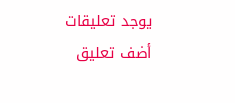يوجد تعليقات
أضف تعليق